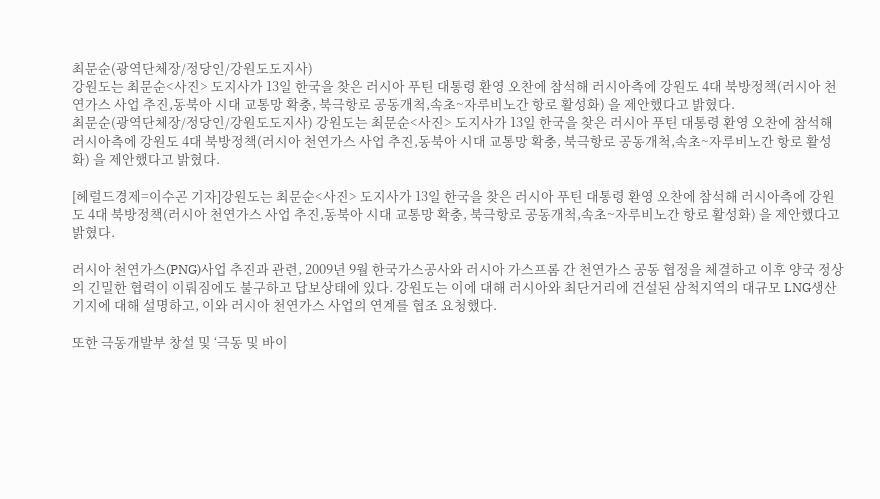최문순(광역단체장/정당인/강원도도지사)
강원도는 최문순<사진> 도지사가 13일 한국을 찾은 러시아 푸틴 대통령 환영 오찬에 참석해 러시아측에 강원도 4대 북방정책(러시아 천연가스 사업 추진,동북아 시대 교통망 확충, 북극항로 공동개척,속초~자루비노간 항로 활성화) 을 제안했다고 밝혔다.
최문순(광역단체장/정당인/강원도도지사) 강원도는 최문순<사진> 도지사가 13일 한국을 찾은 러시아 푸틴 대통령 환영 오찬에 참석해 러시아측에 강원도 4대 북방정책(러시아 천연가스 사업 추진,동북아 시대 교통망 확충, 북극항로 공동개척,속초~자루비노간 항로 활성화) 을 제안했다고 밝혔다.

[헤럴드경제=이수곤 기자]강원도는 최문순<사진> 도지사가 13일 한국을 찾은 러시아 푸틴 대통령 환영 오찬에 참석해 러시아측에 강원도 4대 북방정책(러시아 천연가스 사업 추진,동북아 시대 교통망 확충, 북극항로 공동개척,속초~자루비노간 항로 활성화) 을 제안했다고 밝혔다.

러시아 천연가스(PNG)사업 추진과 관련, 2009년 9월 한국가스공사와 러시아 가스프롬 간 천연가스 공동 협정을 체결하고 이후 양국 정상의 긴밀한 협력이 이뤄짐에도 불구하고 답보상태에 있다. 강원도는 이에 대해 러시아와 최단거리에 건설된 삼척지역의 대규모 LNG생산기지에 대해 설명하고, 이와 러시아 천연가스 사업의 연계를 협조 요청했다.

또한 극동개발부 창설 및 ‘극동 및 바이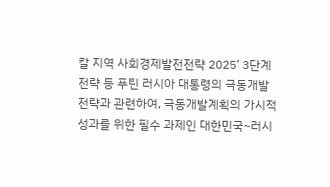칼 지역 사회경제발전전략 2025’ 3단계 전략 등 푸틴 러시아 대통령의 극동개발 전략과 관련하여, 극동개발계획의 가시적 성과를 위한 필수 과제인 대한민국~러시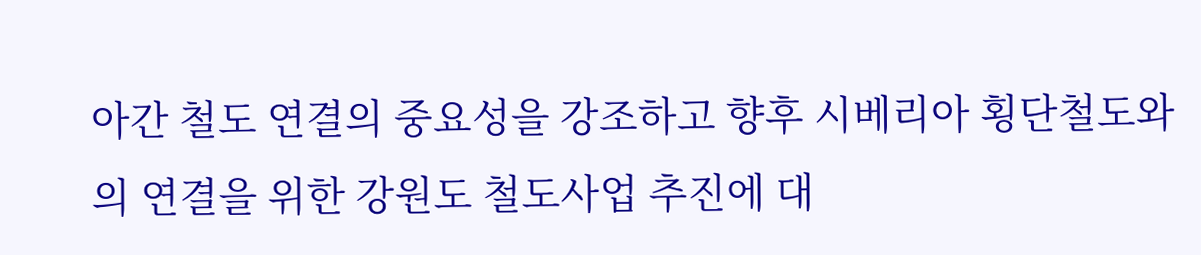아간 철도 연결의 중요성을 강조하고 향후 시베리아 횡단철도와의 연결을 위한 강원도 철도사업 추진에 대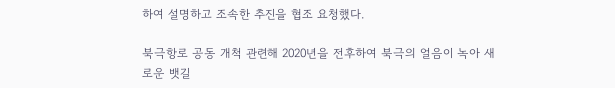하여 설명하고 조속한 추진을 협조 요청했다.

북극항로 공동 개척 관련해 2020년을 전후하여 북극의 얼음이 녹아 새로운 뱃길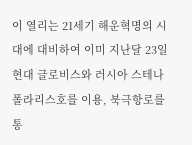이 열리는 21세기 해운혁명의 시대에 대비하여 이미 지난달 23일 현대 글로비스와 러시아 스테나 폴라리스호를 이용, 북극항로를 통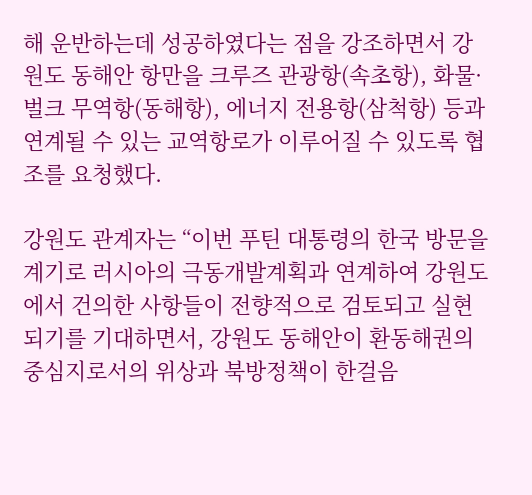해 운반하는데 성공하였다는 점을 강조하면서 강원도 동해안 항만을 크루즈 관광항(속초항), 화물·벌크 무역항(동해항), 에너지 전용항(삼척항) 등과 연계될 수 있는 교역항로가 이루어질 수 있도록 협조를 요청했다.

강원도 관계자는 “이번 푸틴 대통령의 한국 방문을 계기로 러시아의 극동개발계획과 연계하여 강원도에서 건의한 사항들이 전향적으로 검토되고 실현되기를 기대하면서, 강원도 동해안이 환동해권의 중심지로서의 위상과 북방정책이 한걸음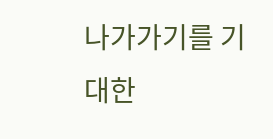나가가기를 기대한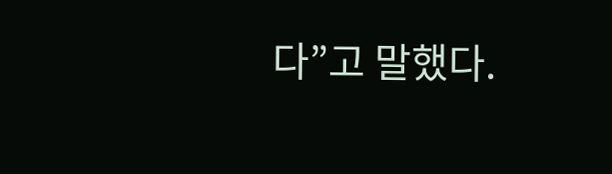다”고 말했다.